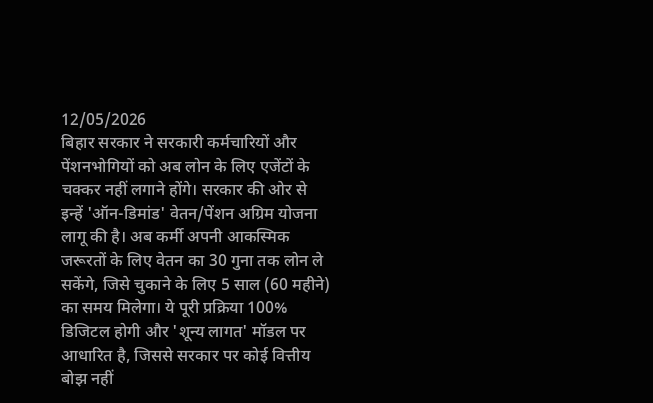12/05/2026
बिहार सरकार ने सरकारी कर्मचारियों और पेंशनभोगियों को अब लोन के लिए एजेंटों के चक्कर नहीं लगाने होंगे। सरकार की ओर से इन्हें 'ऑन-डिमांड' वेतन/पेंशन अग्रिम योजना लागू की है। अब कर्मी अपनी आकस्मिक जरूरतों के लिए वेतन का 30 गुना तक लोन ले सकेंगे, जिसे चुकाने के लिए 5 साल (60 महीने) का समय मिलेगा। ये पूरी प्रक्रिया 100% डिजिटल होगी और 'शून्य लागत' मॉडल पर आधारित है, जिससे सरकार पर कोई वित्तीय बोझ नहीं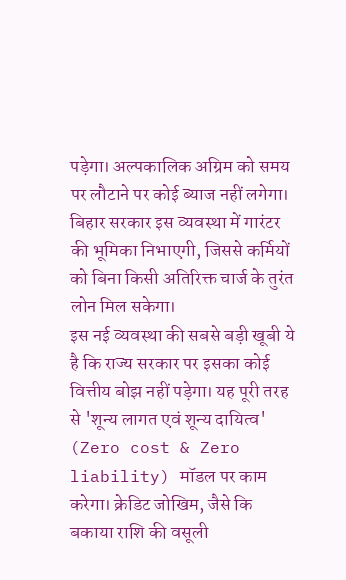पड़ेगा। अल्पकालिक अग्रिम को समय पर लौटाने पर कोई ब्याज नहीं लगेगा। बिहार सरकार इस व्यवस्था में गारंटर की भूमिका निभाएगी, जिससे कर्मियों को बिना किसी अतिरिक्त चार्ज के तुरंत लोन मिल सकेगा।
इस नई व्यवस्था की सबसे बड़ी खूबी ये है कि राज्य सरकार पर इसका कोई वित्तीय बोझ नहीं पड़ेगा। यह पूरी तरह से 'शून्य लागत एवं शून्य दायित्व' (Zero cost & Zero liability) मॉडल पर काम करेगा। क्रेडिट जोखिम, जैसे कि बकाया राशि की वसूली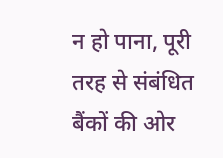न हो पाना, पूरी तरह से संबंधित बैंकों की ओर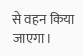से वहन किया जाएगा।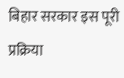बिहार सरकार इस पूरी प्रक्रिया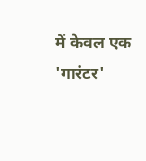में केवल एक 'गारंटर'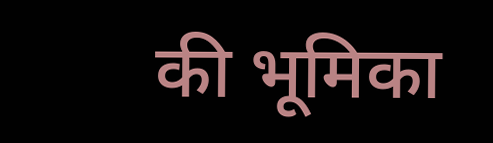की भूमिका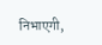निभाएगी,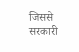जिससे सरकारी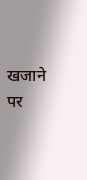खजाने पर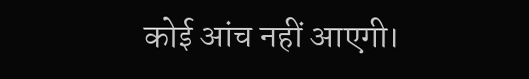कोई आंच नहीं आएगी।